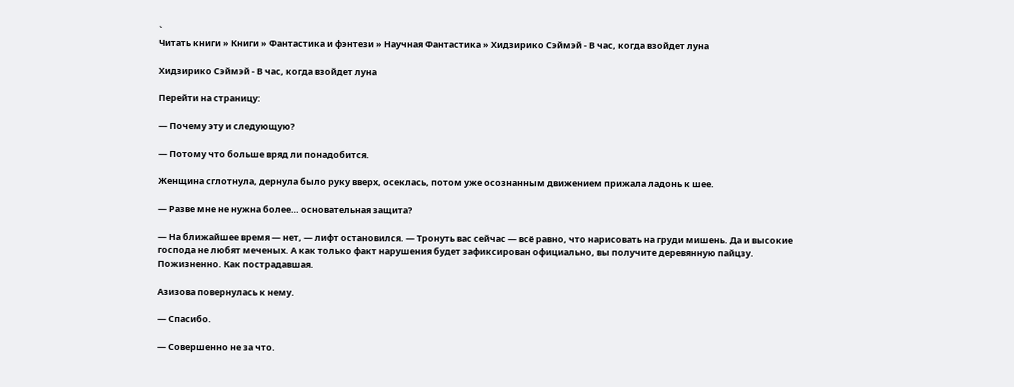`
Читать книги » Книги » Фантастика и фэнтези » Научная Фантастика » Хидзирико Сэймэй - В час, когда взойдет луна

Хидзирико Сэймэй - В час, когда взойдет луна

Перейти на страницу:

— Почему эту и следующую?

— Потому что больше вряд ли понадобится.

Женщина сглотнула, дернула было руку вверх, осеклась, потом уже осознанным движением прижала ладонь к шее.

— Разве мне не нужна более… основательная защита?

— На ближайшее время — нет, — лифт остановился. — Тронуть вас сейчас — всё равно, что нарисовать на груди мишень. Да и высокие господа не любят меченых. А как только факт нарушения будет зафиксирован официально, вы получите деревянную пайцзу. Пожизненно. Как пострадавшая.

Азизова повернулась к нему.

— Спасибо.

— Совершенно не за что.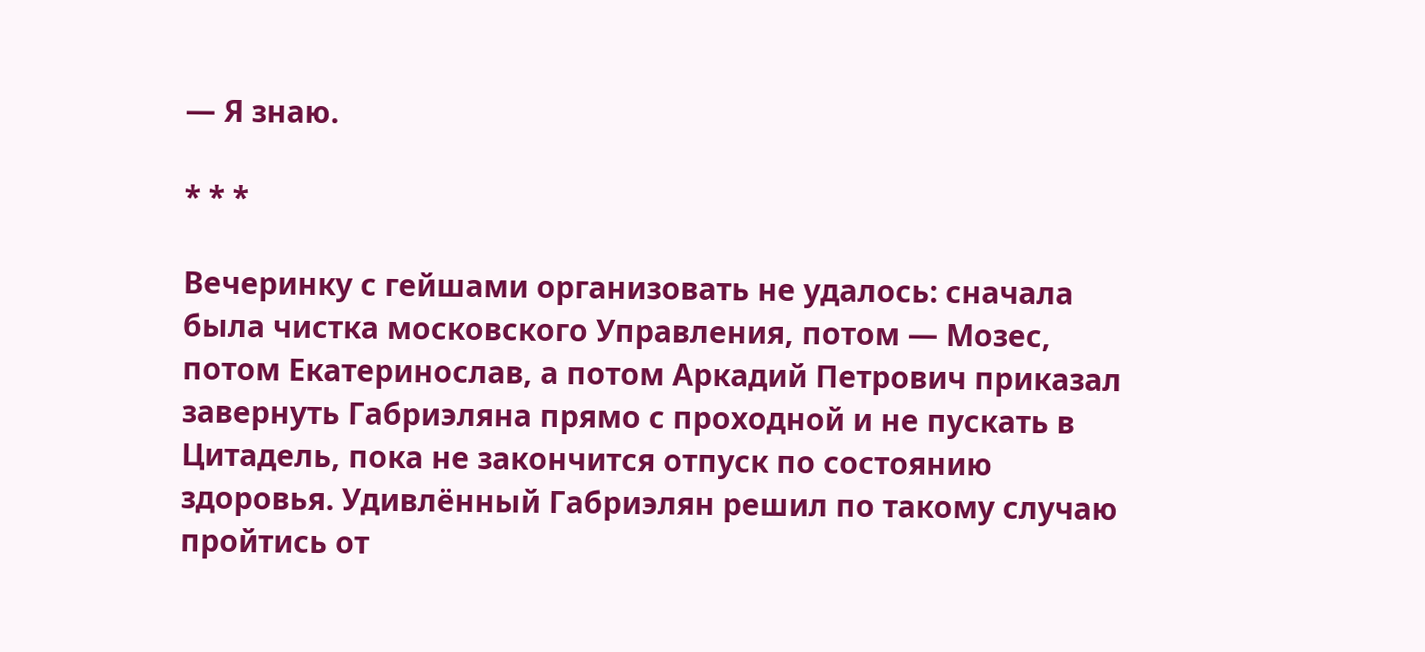— Я знаю.

* * *

Вечеринку с гейшами организовать не удалось: сначала была чистка московского Управления, потом — Мозес, потом Екатеринослав, а потом Аркадий Петрович приказал завернуть Габриэляна прямо с проходной и не пускать в Цитадель, пока не закончится отпуск по состоянию здоровья. Удивлённый Габриэлян решил по такому случаю пройтись от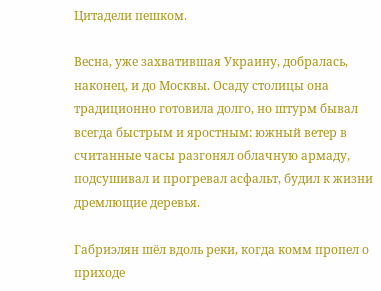Цитадели пешком.

Весна, уже захватившая Украину, добралась, наконец, и до Москвы. Осаду столицы она традиционно готовила долго, но штурм бывал всегда быстрым и яростным: южный ветер в считанные часы разгонял облачную армаду, подсушивал и прогревал асфальт, будил к жизни дремлющие деревья.

Габриэлян шёл вдоль реки, когда комм пропел о приходе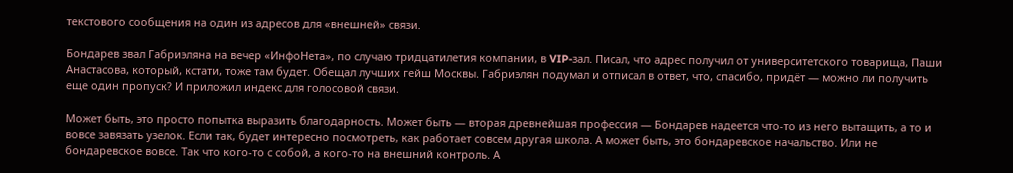текстового сообщения на один из адресов для «внешней» связи.

Бондарев звал Габриэляна на вечер «ИнфоНета», по случаю тридцатилетия компании, в VIP-зал. Писал, что адрес получил от университетского товарища, Паши Анастасова, который, кстати, тоже там будет. Обещал лучших гейш Москвы. Габриэлян подумал и отписал в ответ, что, спасибо, придёт — можно ли получить еще один пропуск? И приложил индекс для голосовой связи.

Может быть, это просто попытка выразить благодарность. Может быть — вторая древнейшая профессия — Бондарев надеется что-то из него вытащить, а то и вовсе завязать узелок. Если так, будет интересно посмотреть, как работает совсем другая школа. А может быть, это бондаревское начальство. Или не бондаревское вовсе. Так что кого-то с собой, а кого-то на внешний контроль. А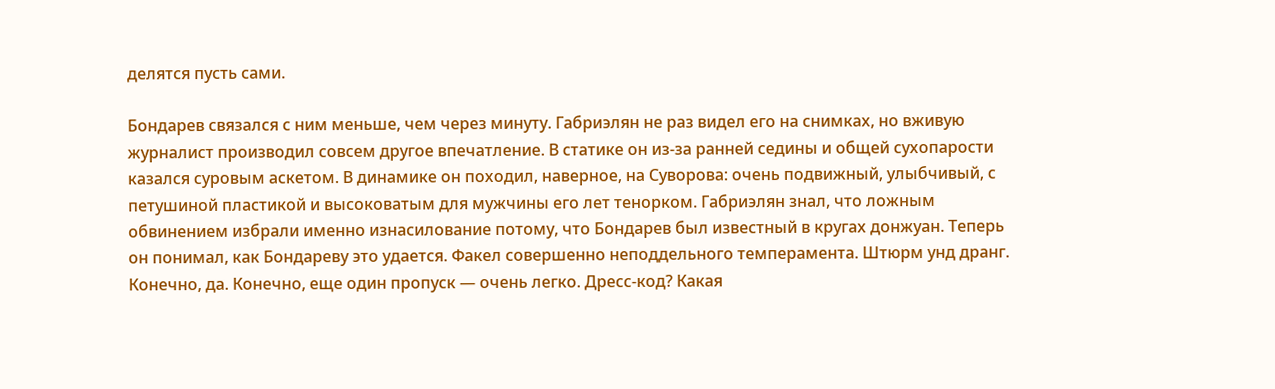делятся пусть сами.

Бондарев связался с ним меньше, чем через минуту. Габриэлян не раз видел его на снимках, но вживую журналист производил совсем другое впечатление. В статике он из-за ранней седины и общей сухопарости казался суровым аскетом. В динамике он походил, наверное, на Суворова: очень подвижный, улыбчивый, с петушиной пластикой и высоковатым для мужчины его лет тенорком. Габриэлян знал, что ложным обвинением избрали именно изнасилование потому, что Бондарев был известный в кругах донжуан. Теперь он понимал, как Бондареву это удается. Факел совершенно неподдельного темперамента. Штюрм унд дранг. Конечно, да. Конечно, еще один пропуск — очень легко. Дресс-код? Какая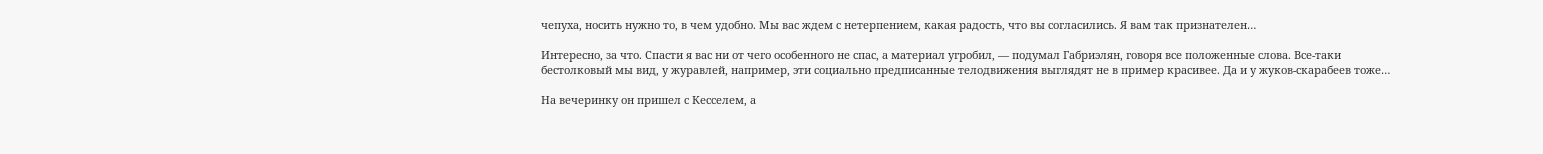чепуха, носить нужно то, в чем удобно. Мы вас ждем с нетерпением, какая радость, что вы согласились. Я вам так признателен…

Интересно, за что. Спасти я вас ни от чего особенного не спас, а материал угробил, — подумал Габриэлян, говоря все положенные слова. Все-таки бестолковый мы вид, у журавлей, например, эти социально предписанные телодвижения выглядят не в пример красивее. Да и у жуков-скарабеев тоже…

На вечеринку он пришел с Кесселем, а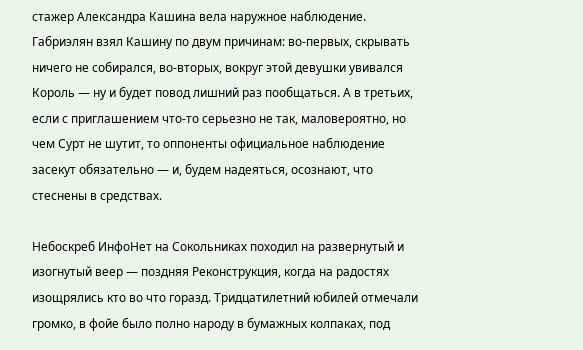стажер Александра Кашина вела наружное наблюдение. Габриэлян взял Кашину по двум причинам: во-первых, скрывать ничего не собирался, во-вторых, вокруг этой девушки увивался Король — ну и будет повод лишний раз пообщаться. А в третьих, если с приглашением что-то серьезно не так, маловероятно, но чем Сурт не шутит, то оппоненты официальное наблюдение засекут обязательно — и, будем надеяться, осознают, что стеснены в средствах.

Небоскреб ИнфоНет на Сокольниках походил на развернутый и изогнутый веер — поздняя Реконструкция, когда на радостях изощрялись кто во что горазд. Тридцатилетний юбилей отмечали громко, в фойе было полно народу в бумажных колпаках, под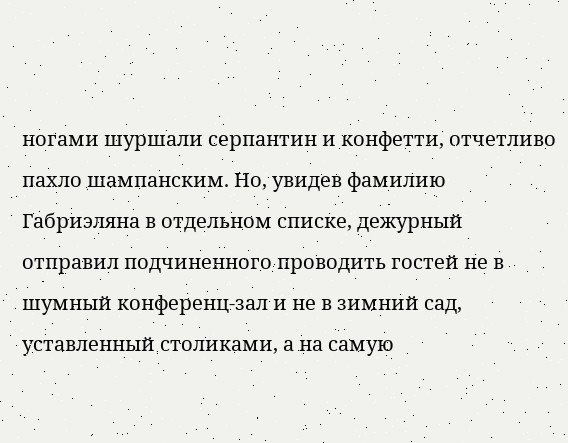ногами шуршали серпантин и конфетти, отчетливо пахло шампанским. Но, увидев фамилию Габриэляна в отдельном списке, дежурный отправил подчиненного проводить гостей не в шумный конференц-зал и не в зимний сад, уставленный столиками, а на самую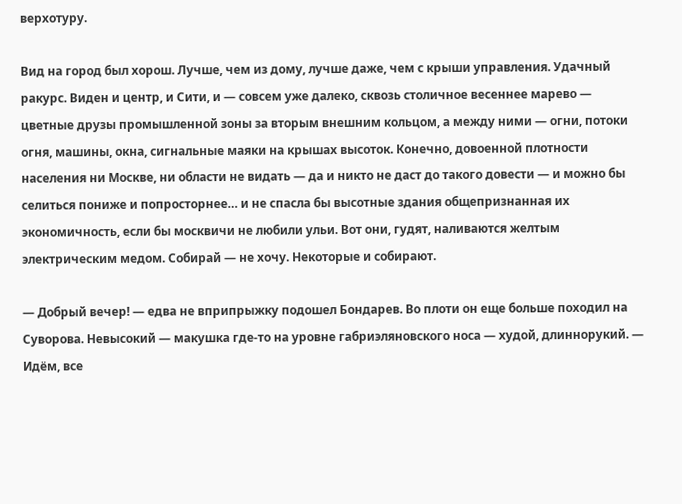верхотуру.

Вид на город был хорош. Лучше, чем из дому, лучше даже, чем с крыши управления. Удачный ракурс. Виден и центр, и Сити, и — совсем уже далеко, сквозь столичное весеннее марево — цветные друзы промышленной зоны за вторым внешним кольцом, а между ними — огни, потоки огня, машины, окна, сигнальные маяки на крышах высоток. Конечно, довоенной плотности населения ни Москве, ни области не видать — да и никто не даст до такого довести — и можно бы селиться пониже и попросторнее… и не спасла бы высотные здания общепризнанная их экономичность, если бы москвичи не любили ульи. Вот они, гудят, наливаются желтым электрическим медом. Собирай — не хочу. Некоторые и собирают.

— Добрый вечер! — едва не вприпрыжку подошел Бондарев. Во плоти он еще больше походил на Суворова. Невысокий — макушка где-то на уровне габриэляновского носа — худой, длиннорукий. — Идём, все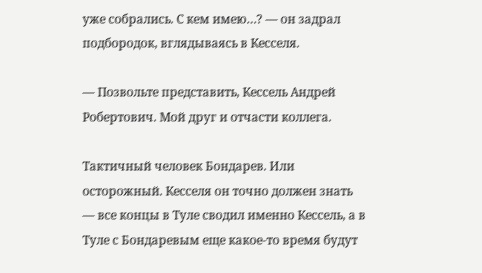уже собрались. С кем имею…? — он задрал подбородок, вглядываясь в Кесселя.

— Позвольте представить, Кессель Андрей Робертович. Мой друг и отчасти коллега.

Тактичный человек Бондарев. Или осторожный. Кесселя он точно должен знать — все концы в Туле сводил именно Кессель, а в Туле с Бондаревым еще какое-то время будут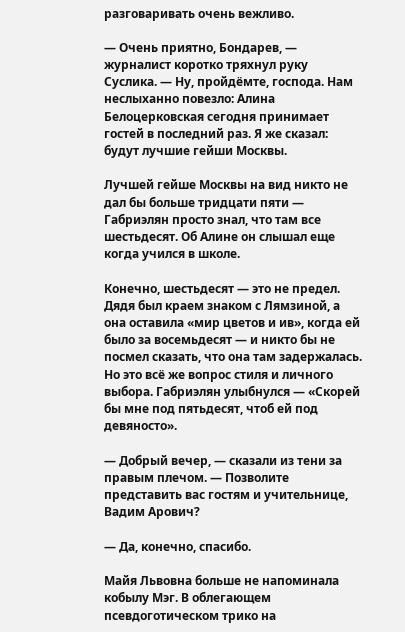разговаривать очень вежливо.

— Очень приятно, Бондарев, — журналист коротко тряхнул руку Суслика. — Ну, пройдёмте, господа. Нам неслыханно повезло: Алина Белоцерковская сегодня принимает гостей в последний раз. Я же сказал: будут лучшие гейши Москвы.

Лучшей гейше Москвы на вид никто не дал бы больше тридцати пяти — Габриэлян просто знал, что там все шестьдесят. Об Алине он слышал еще когда учился в школе.

Конечно, шестьдесят — это не предел. Дядя был краем знаком с Лямзиной, а она оставила «мир цветов и ив», когда ей было за восемьдесят — и никто бы не посмел сказать, что она там задержалась. Но это всё же вопрос стиля и личного выбора. Габриэлян улыбнулся — «Скорей бы мне под пятьдесят, чтоб ей под девяносто».

— Добрый вечер, — сказали из тени за правым плечом. — Позволите представить вас гостям и учительнице, Вадим Арович?

— Да, конечно, спасибо.

Майя Львовна больше не напоминала кобылу Мэг. В облегающем псевдоготическом трико на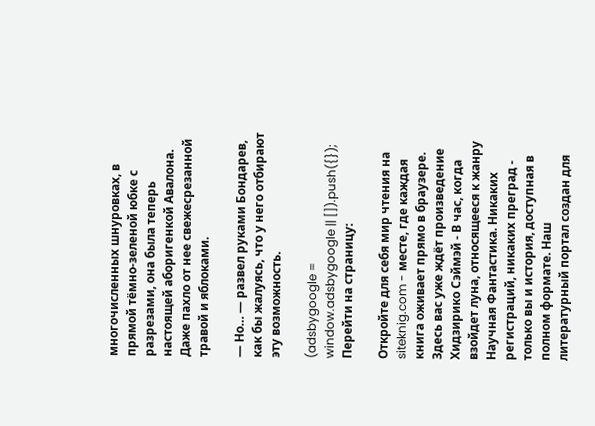многочисленных шнуровках, в прямой тёмно-зеленой юбке с разрезами, она была теперь настоящей аборигенкой Авалона. Даже пахло от нее свежесрезанной травой и яблоками.

— Но… — развел руками Бондарев, как бы жалуясь, что у него отбирают эту возможность.

(adsbygoogle = window.adsbygoogle || []).push({});
Перейти на страницу:

Откройте для себя мир чтения на siteknig.com - месте, где каждая книга оживает прямо в браузере. Здесь вас уже ждёт произведение Хидзирико Сэймэй - В час, когда взойдет луна, относящееся к жанру Научная Фантастика. Никаких регистраций, никаких преград - только вы и история, доступная в полном формате. Наш литературный портал создан для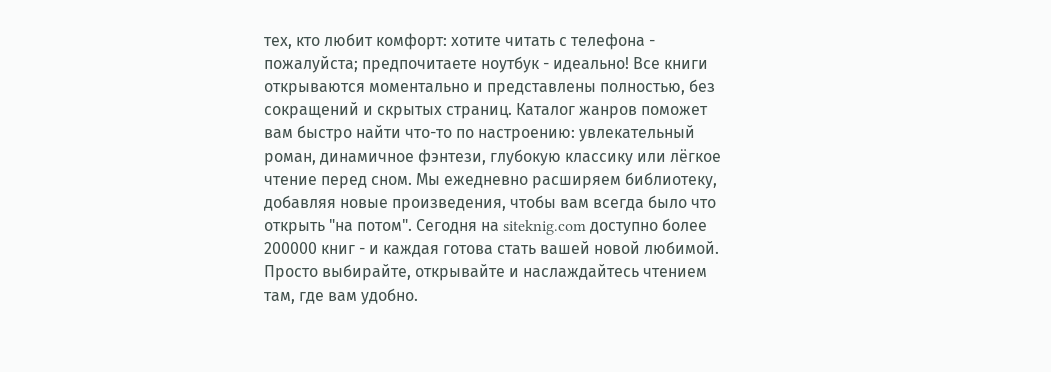тех, кто любит комфорт: хотите читать с телефона - пожалуйста; предпочитаете ноутбук - идеально! Все книги открываются моментально и представлены полностью, без сокращений и скрытых страниц. Каталог жанров поможет вам быстро найти что-то по настроению: увлекательный роман, динамичное фэнтези, глубокую классику или лёгкое чтение перед сном. Мы ежедневно расширяем библиотеку, добавляя новые произведения, чтобы вам всегда было что открыть "на потом". Сегодня на siteknig.com доступно более 200000 книг - и каждая готова стать вашей новой любимой. Просто выбирайте, открывайте и наслаждайтесь чтением там, где вам удобно.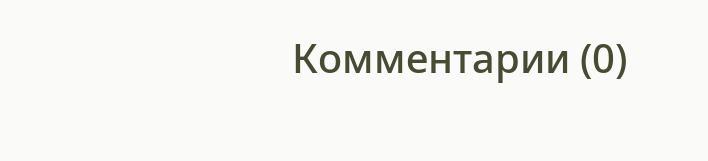Комментарии (0)